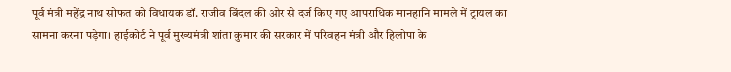पूर्व मंत्री महेंद्र नाथ सोफत को विधायक डॉ. राजीव बिंदल की ओर से दर्ज किए गए आपराधिक मानहानि मामले में ट्रायल का सामना करना पड़ेगा। हाईकोर्ट ने पूर्व मुख्यमंत्री शांता कुमार की सरकार में परिवहन मंत्री और हिलोपा के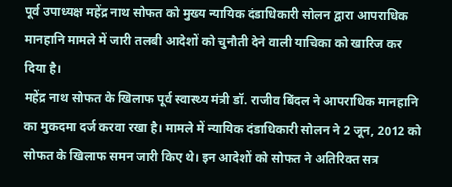पूर्व उपाध्यक्ष महेंद्र नाथ सोफत को मुख्य न्यायिक दंडाधिकारी सोलन द्वारा आपराधिक मानहानि मामले में जारी तलबी आदेशों को चुनौती देने वाली याचिका को खारिज कर दिया है।
महेंद्र नाथ सोफत के खिलाफ पूर्व स्वास्थ्य मंत्री डॉ. राजीव बिंदल ने आपराधिक मानहानि का मुकदमा दर्ज करवा रखा है। मामले में न्यायिक दंडाधिकारी सोलन ने 2 जून, 2012 को सोफत के खिलाफ समन जारी किए थे। इन आदेशों को सोफत ने अतिरिक्त सत्र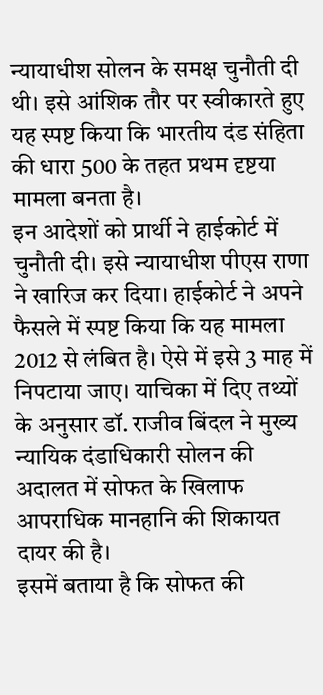न्यायाधीश सोलन के समक्ष चुनौती दी थी। इसे आंशिक तौर पर स्वीकारते हुए यह स्पष्ट किया कि भारतीय दंड संहिता की धारा 500 के तहत प्रथम दृष्टया मामला बनता है।
इन आदेशों को प्रार्थी ने हाईकोर्ट में चुनौती दी। इसे न्यायाधीश पीएस राणा ने खारिज कर दिया। हाईकोर्ट ने अपने फैसले में स्पष्ट किया कि यह मामला 2012 से लंबित है। ऐसे में इसे 3 माह में निपटाया जाए। याचिका में दिए तथ्यों के अनुसार डॉ. राजीव बिंदल ने मुख्य न्यायिक दंडाधिकारी सोलन की अदालत में सोफत के खिलाफ आपराधिक मानहानि की शिकायत दायर की है।
इसमें बताया है कि सोफत की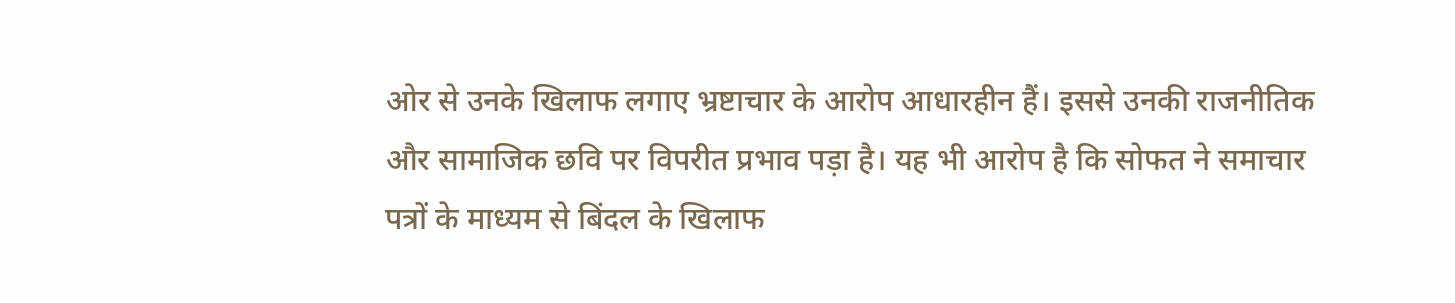ओर से उनके खिलाफ लगाए भ्रष्टाचार के आरोप आधारहीन हैं। इससे उनकी राजनीतिक और सामाजिक छवि पर विपरीत प्रभाव पड़ा है। यह भी आरोप है कि सोफत ने समाचार पत्रों के माध्यम से बिंदल के खिलाफ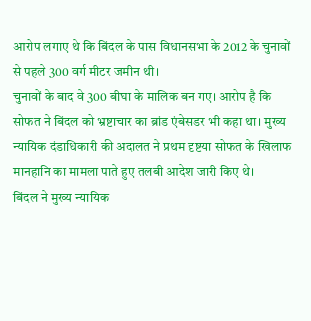आरोप लगाए थे कि बिंदल के पास विधानसभा के 2012 के चुनावों से पहले 300 वर्ग मीटर जमीन थी।
चुनावों के बाद वे 300 बीघा के मालिक बन गए। आरोप है कि सोफत ने बिंदल को भ्रष्टाचार का ब्रांड एंबेसडर भी कहा था। मुख्य न्यायिक दंडाधिकारी की अदालत ने प्रथम दृष्टया सोफत के खिलाफ मानहानि का मामला पाते हुए तलबी आदेश जारी किए थे।
बिंदल ने मुख्य न्यायिक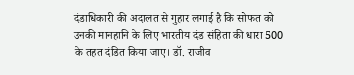दंडाधिकारी की अदालत से गुहार लगाई है कि सोफत को उनकी मानहानि के लिए भारतीय दंड संहिता की धारा 500 के तहत दंडित किया जाए। डॉ. राजीव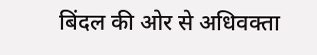बिंदल की ओर से अधिवक्ता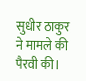सुधीर ठाकुर ने मामले की पैरवी की।